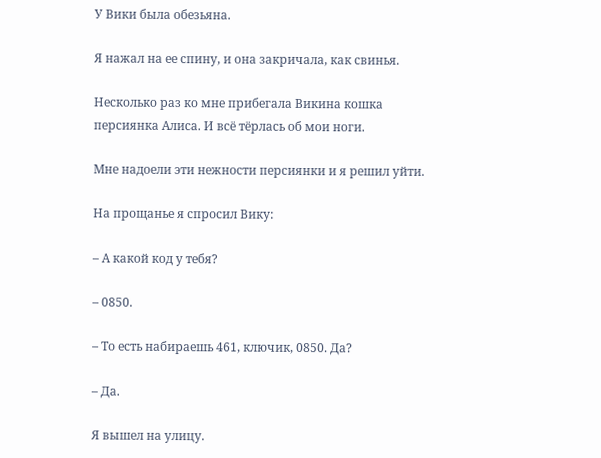У Вики была обезьяна.

Я нажал на ее спину, и она закричала, как свинья.

Несколько раз ко мне прибегала Викина кошка персиянка Алиса. И всё тёрлась об мои ноги.

Мне надоели эти нежности персиянки и я решил уйти.

На прощанье я спросил Вику:

– А какой код у тебя?

– 0850.

– То есть набираешь 461, ключик, 0850. Да?

– Да.

Я вышел на улицу.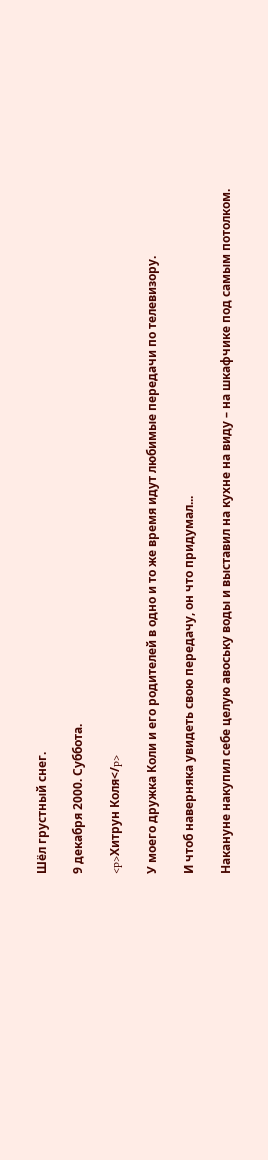Шёл грустный снег.

9 декабря 2000. Суббота.

<p>Хитрун Коля</p>

У моего дружка Коли и его родителей в одно и то же время идут любимые передачи по телевизору.

И чтоб наверняка увидеть свою передачу, он что придумал...

Накануне накупил себе целую авоську воды и выставил на кухне на виду – на шкафчике под самым потолком.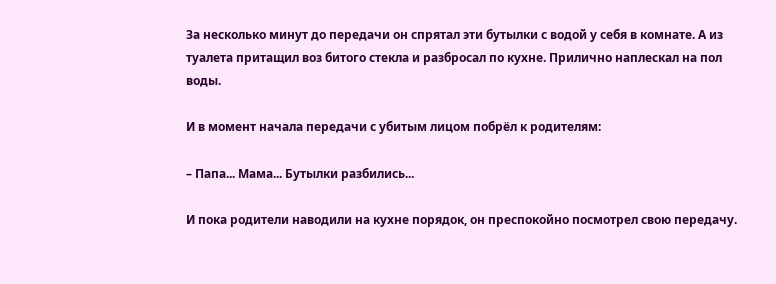За несколько минут до передачи он спрятал эти бутылки с водой у себя в комнате. А из туалета притащил воз битого стекла и разбросал по кухне. Прилично наплескал на пол воды.

И в момент начала передачи с убитым лицом побрёл к родителям:

– Папа... Мама... Бутылки разбились...

И пока родители наводили на кухне порядок, он преспокойно посмотрел свою передачу.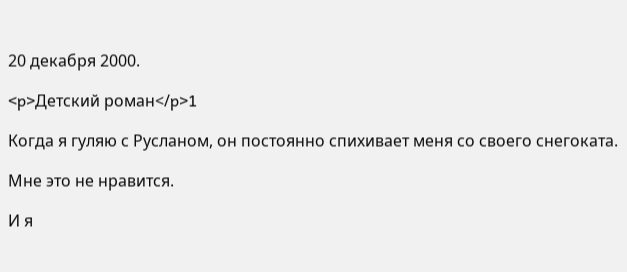20 декабря 2000.

<p>Детский роман</p>1

Когда я гуляю с Русланом, он постоянно спихивает меня со своего снегоката.

Мне это не нравится.

И я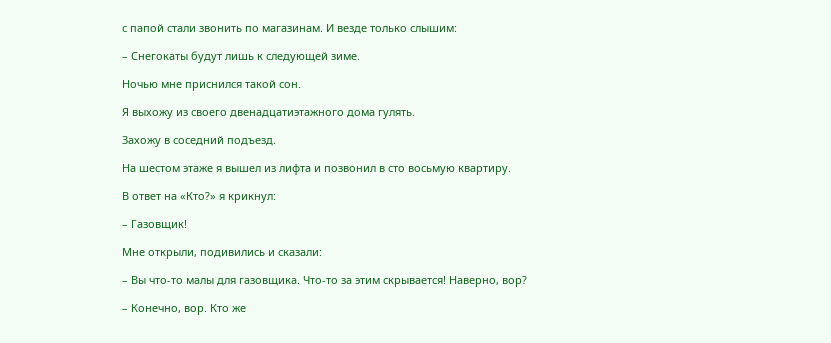с папой стали звонить по магазинам. И везде только слышим:

– Снегокаты будут лишь к следующей зиме.

Ночью мне приснился такой сон.

Я выхожу из своего двенадцатиэтажного дома гулять.

Захожу в соседний подъезд.

На шестом этаже я вышел из лифта и позвонил в сто восьмую квартиру.

В ответ на «Кто?» я крикнул:

– Газовщик!

Мне открыли, подивились и сказали:

– Вы что-то малы для газовщика. Что-то за этим скрывается! Наверно, вор?

– Конечно, вор. Кто же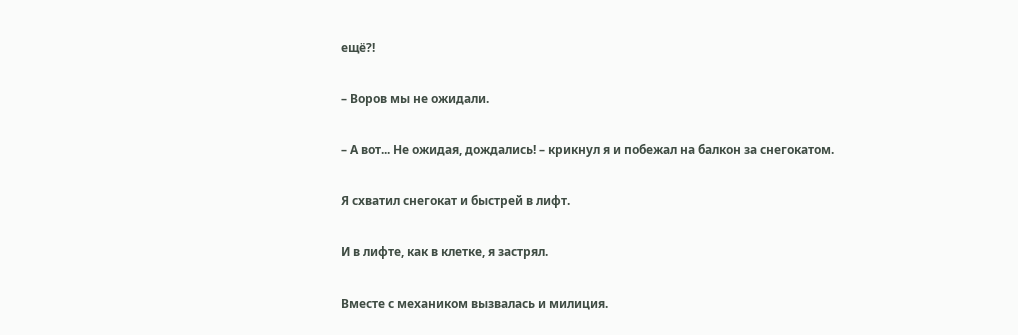ещё?!

– Воров мы не ожидали.

– А вот... Не ожидая, дождались! – крикнул я и побежал на балкон за снегокатом.

Я схватил снегокат и быстрей в лифт.

И в лифте, как в клетке, я застрял.

Вместе с механиком вызвалась и милиция.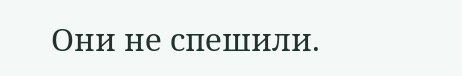Они не спешили.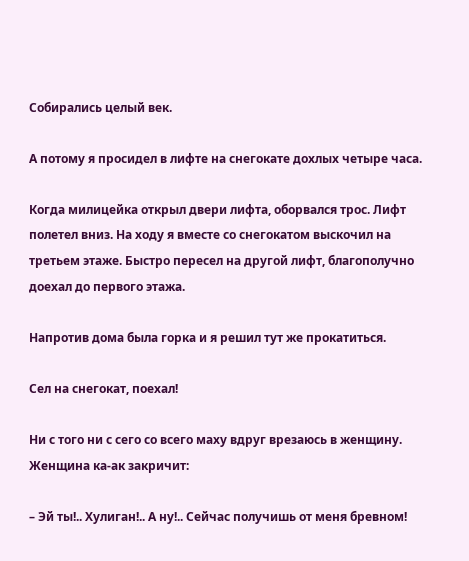Собирались целый век.

А потому я просидел в лифте на снегокате дохлых четыре часа.

Когда милицейка открыл двери лифта, оборвался трос. Лифт полетел вниз. Нa ходу я вместе со снегокатом выскочил на третьем этаже. Быстро пересел на другой лифт, благополучно доехал до первого этажа.

Напротив дома была горка и я решил тут же прокатиться.

Сел на снегокат, поехал!

Ни с того ни с сего со всего маху вдруг врезаюсь в женщину. Женщина ка-ак закричит:

– Эй ты!.. Хулиган!.. А ну!.. Сейчас получишь от меня бревном!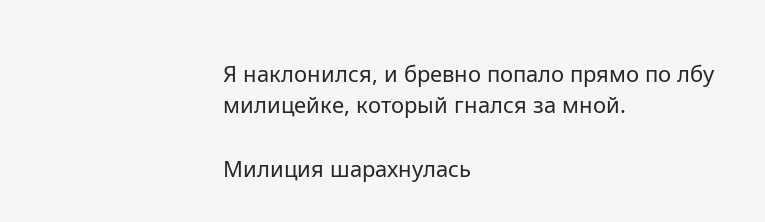Я наклонился, и бревно попало прямо по лбу милицейке, который гнался за мной.

Милиция шарахнулась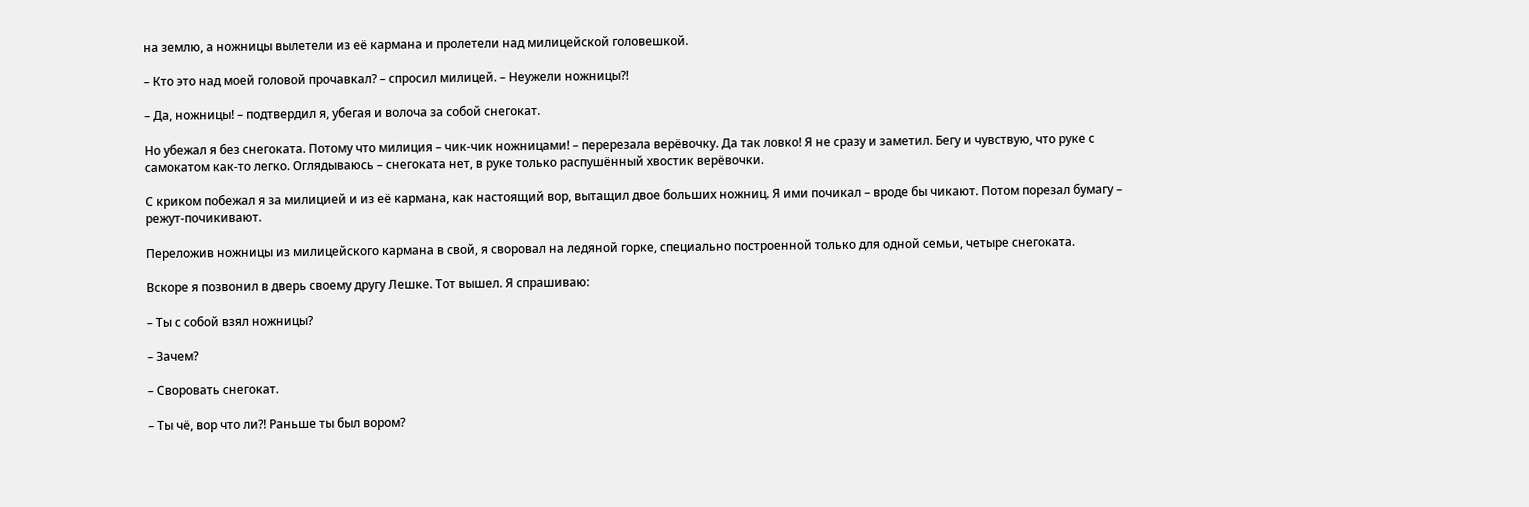на землю, а ножницы вылетели из её кармана и пролетели над милицейской головешкой.

– Кто это над моей головой прочавкал? – спросил милицей. – Неужели ножницы?!

– Да, ножницы! – подтвердил я, убегая и волоча за собой снегокат.

Но убежал я без снегоката. Потому что милиция – чик-чик ножницами! – перерезала верёвочку. Да так ловко! Я не сразу и заметил. Бегу и чувствую, что руке с самокатом как-то легко. Оглядываюсь – снегоката нет, в руке только распушённый хвостик верёвочки.

С криком побежал я за милицией и из её кармана, как настоящий вор, вытащил двое больших ножниц. Я ими почикал – вроде бы чикают. Потом порезал бумагу – режут-почикивают.

Переложив ножницы из милицейского кармана в свой, я своровал на ледяной горке, специально построенной только для одной семьи, четыре снегоката.

Вскоре я позвонил в дверь своему другу Лешке. Тот вышел. Я спрашиваю:

– Ты с собой взял ножницы?

– Зачем?

– Своровать снегокат.

– Ты чё, вор что ли?! Раньше ты был вором?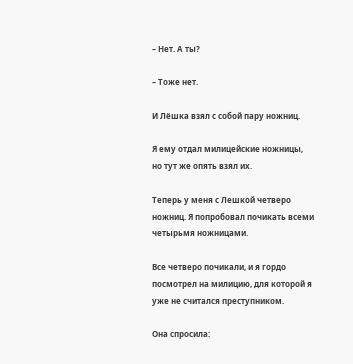– Нет. А ты?

– Тоже нет.

И Лёшка взял с собой пару ножниц.

Я ему отдал милицейские ножницы, но тут же опять взял их.

Теперь у меня с Лешкой четверо ножниц. Я попробовал почикать всеми четырьмя ножницами.

Все четверо почикали, и я гордо посмотрел на милицию, для которой я уже не считался преступником.

Она спросила: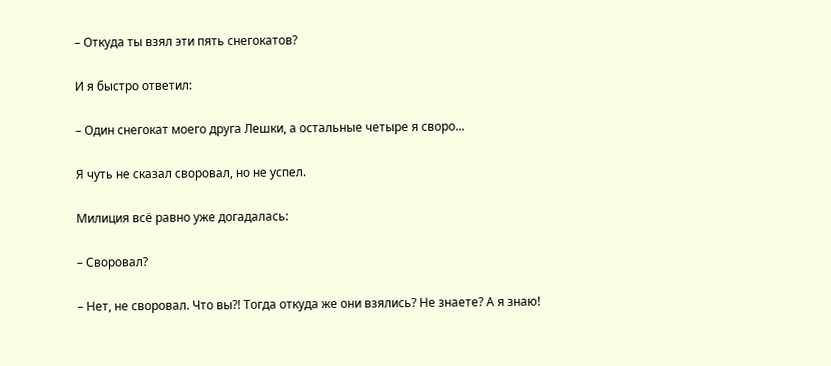– Откуда ты взял эти пять снегокатов?

И я быстро ответил:

– Один снегокат моего друга Лешки, а остальные четыре я своро...

Я чуть не сказал своровал, но не успел.

Милиция всё равно уже догадалась:

– Своровал?

– Нет, не своровал. Что вы?! Тогда откуда же они взялись? Не знаете? А я знаю!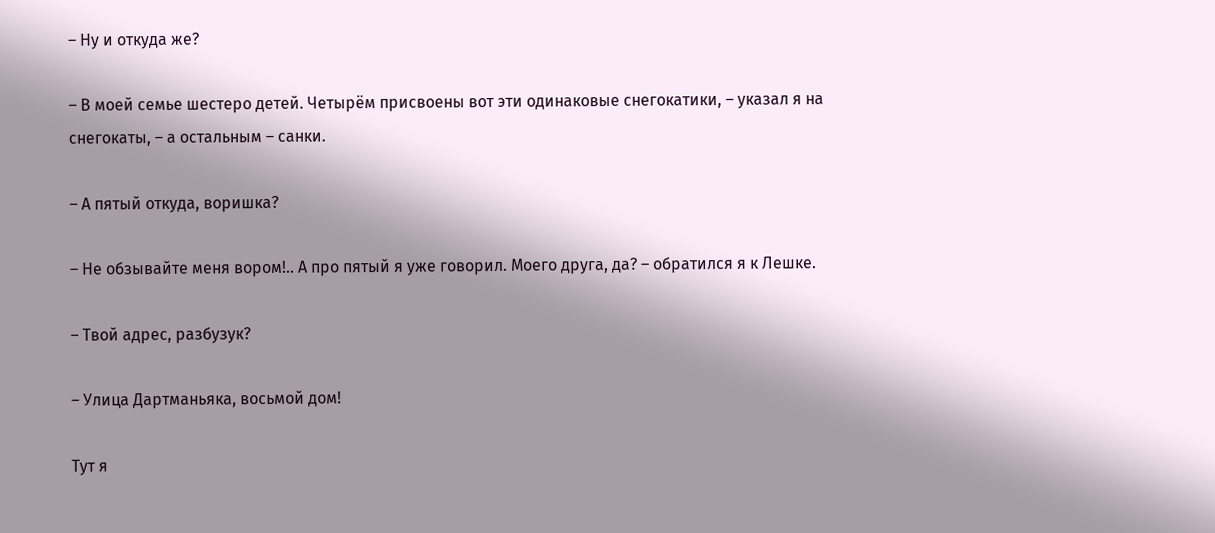– Ну и откуда же?

– В моей семье шестеро детей. Четырём присвоены вот эти одинаковые снегокатики, – указал я на снегокаты, – а остальным – санки.

– А пятый откуда, воришка?

– Не обзывайте меня вором!.. А про пятый я уже говорил. Моего друга, да? – обратился я к Лешке.

– Твой адрес, разбузук?

– Улица Дартманьяка, восьмой дом!

Тут я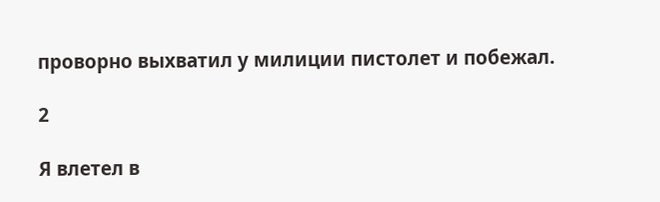проворно выхватил у милиции пистолет и побежал.

2

Я влетел в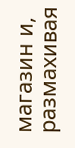магазин и, размахивая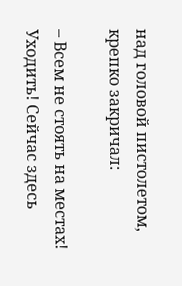над головой пистолетом, крепко закричал:

– Всем не стоять на местах! Уходить! Сейчас здесь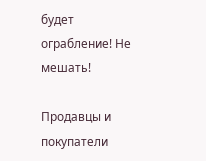будет ограбление! Не мешать!

Продавцы и покупатели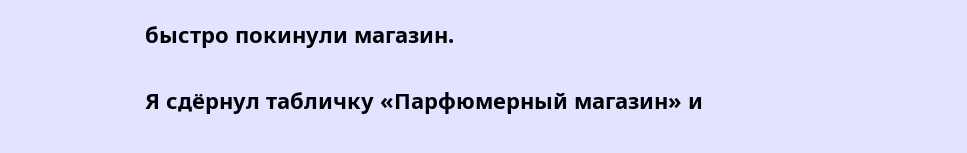быстро покинули магазин.

Я сдёрнул табличку «Парфюмерный магазин» и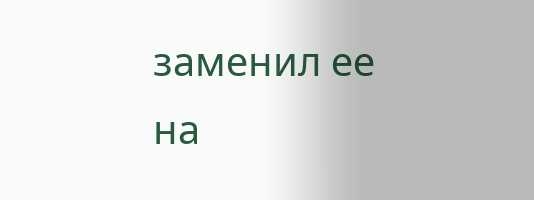заменил ее на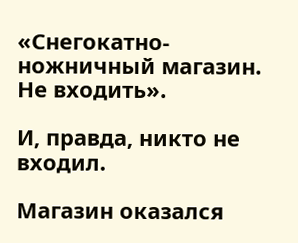«Снегокатно-ножничный магазин. Не входить».

И, правда, никто не входил.

Магазин оказался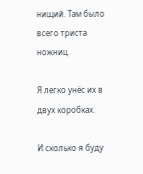нищий. Там было всего триста ножниц.

Я легко унёс их в двух коробках.

И сколько я буду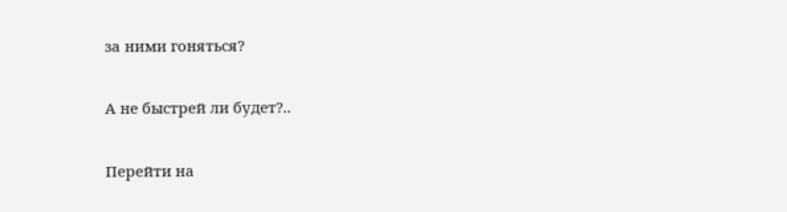за ними гоняться?

А не быстрей ли будет?..

Перейти на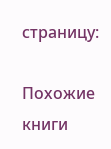страницу:

Похожие книги